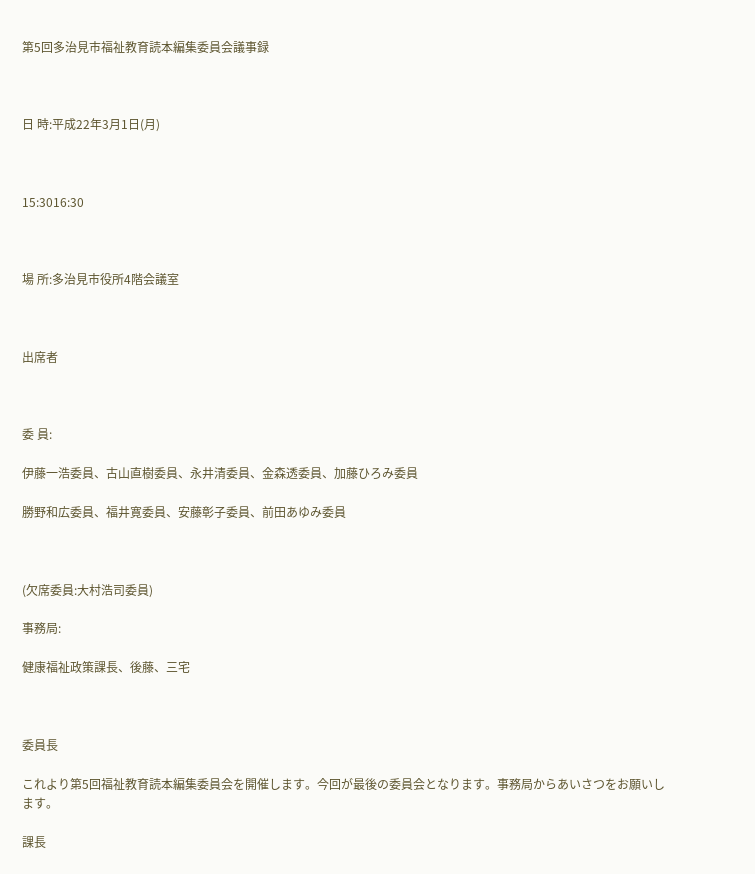第5回多治見市福祉教育読本編集委員会議事録



日 時:平成22年3月1日(月)



15:3016:30



場 所:多治見市役所4階会議室



出席者



委 員:

伊藤一浩委員、古山直樹委員、永井清委員、金森透委員、加藤ひろみ委員

勝野和広委員、福井寛委員、安藤彰子委員、前田あゆみ委員



(欠席委員:大村浩司委員)

事務局:

健康福祉政策課長、後藤、三宅



委員長

これより第5回福祉教育読本編集委員会を開催します。今回が最後の委員会となります。事務局からあいさつをお願いします。

課長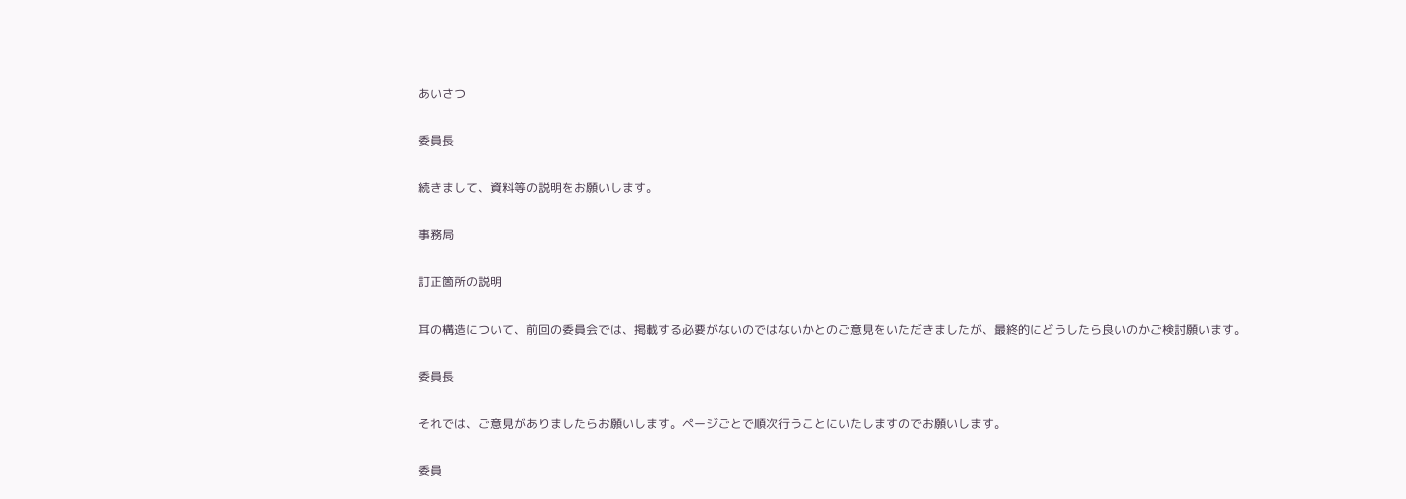あいさつ

委員長

続きまして、資料等の説明をお願いします。

事務局

訂正箇所の説明

耳の構造について、前回の委員会では、掲載する必要がないのではないかとのご意見をいただきましたが、最終的にどうしたら良いのかご検討願います。

委員長

それでは、ご意見がありましたらお願いします。ページごとで順次行うことにいたしますのでお願いします。

委員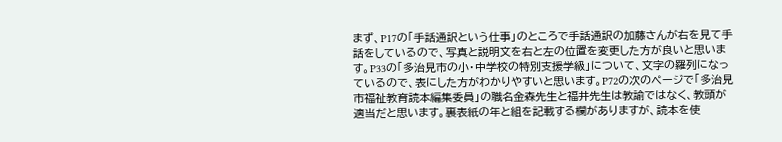まず、P17の「手話通訳という仕事」のところで手話通訳の加藤さんが右を見て手話をしているので、写真と説明文を右と左の位置を変更した方が良いと思います。P33の「多治見市の小・中学校の特別支援学級」について、文字の羅列になっているので、表にした方がわかりやすいと思います。P72の次のページで「多治見市福祉教育読本編集委員」の職名金森先生と福井先生は教諭ではなく、教頭が適当だと思います。裏表紙の年と組を記載する欄がありますが、読本を使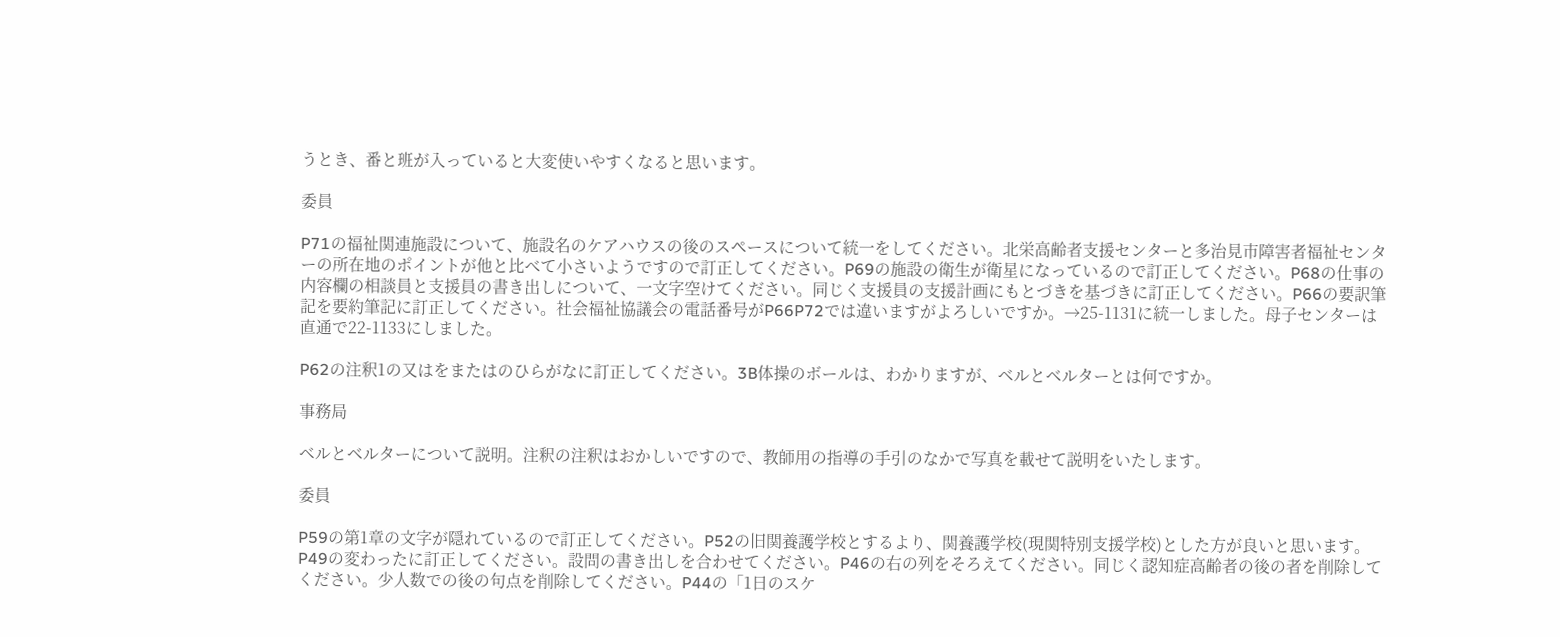うとき、番と班が入っていると大変使いやすくなると思います。

委員

P71の福祉関連施設について、施設名のケアハウスの後のスペースについて統一をしてください。北栄高齢者支援センターと多治見市障害者福祉センターの所在地のポイントが他と比べて小さいようですので訂正してください。P69の施設の衛生が衛星になっているので訂正してください。P68の仕事の内容欄の相談員と支援員の書き出しについて、一文字空けてください。同じく支援員の支援計画にもとづきを基づきに訂正してください。P66の要訳筆記を要約筆記に訂正してください。社会福祉協議会の電話番号がP66P72では違いますがよろしいですか。→25-1131に統一しました。母子センターは直通で22-1133にしました。

P62の注釈1の又はをまたはのひらがなに訂正してください。3B体操のボールは、わかりますが、ベルとベルターとは何ですか。

事務局

ベルとベルターについて説明。注釈の注釈はおかしいですので、教師用の指導の手引のなかで写真を載せて説明をいたします。

委員

P59の第1章の文字が隠れているので訂正してください。P52の旧関養護学校とするより、関養護学校(現関特別支援学校)とした方が良いと思います。P49の変わったに訂正してください。設問の書き出しを合わせてください。P46の右の列をそろえてください。同じく認知症高齢者の後の者を削除してください。少人数での後の句点を削除してください。P44の「1日のスケ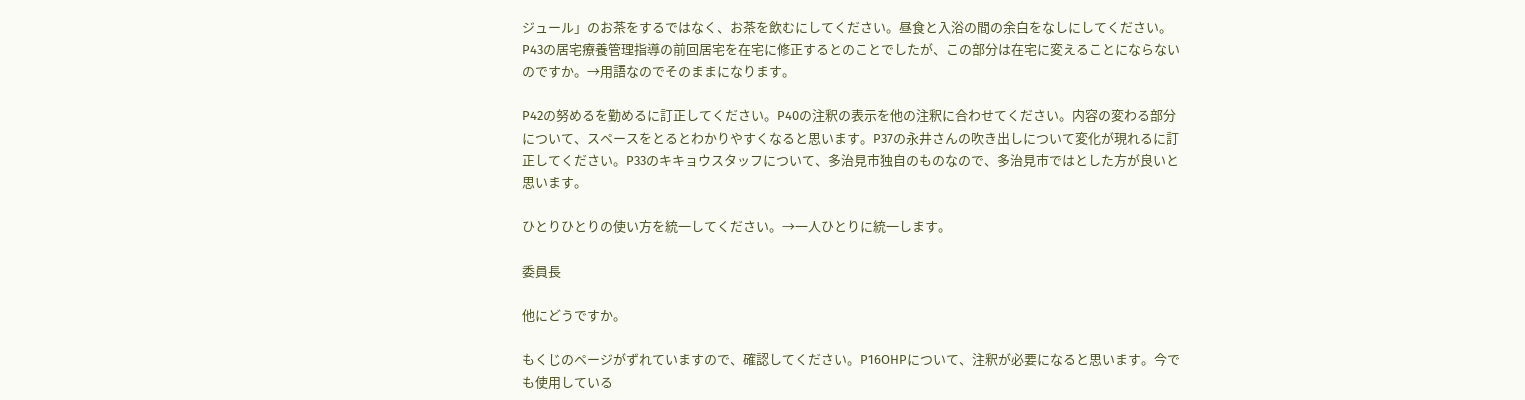ジュール」のお茶をするではなく、お茶を飲むにしてください。昼食と入浴の間の余白をなしにしてください。P43の居宅療養管理指導の前回居宅を在宅に修正するとのことでしたが、この部分は在宅に変えることにならないのですか。→用語なのでそのままになります。

P42の努めるを勤めるに訂正してください。P40の注釈の表示を他の注釈に合わせてください。内容の変わる部分について、スペースをとるとわかりやすくなると思います。P37の永井さんの吹き出しについて変化が現れるに訂正してください。P33のキキョウスタッフについて、多治見市独自のものなので、多治見市ではとした方が良いと思います。

ひとりひとりの使い方を統一してください。→一人ひとりに統一します。

委員長

他にどうですか。

もくじのページがずれていますので、確認してください。P16OHPについて、注釈が必要になると思います。今でも使用している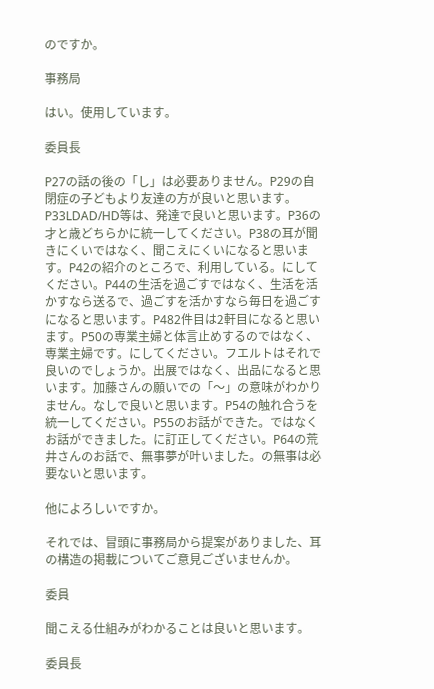のですか。

事務局

はい。使用しています。

委員長

P27の話の後の「し」は必要ありません。P29の自閉症の子どもより友達の方が良いと思います。P33LDAD/HD等は、発達で良いと思います。P36の才と歳どちらかに統一してください。P38の耳が聞きにくいではなく、聞こえにくいになると思います。P42の紹介のところで、利用している。にしてください。P44の生活を過ごすではなく、生活を活かすなら送るで、過ごすを活かすなら毎日を過ごすになると思います。P482件目は2軒目になると思います。P50の専業主婦と体言止めするのではなく、専業主婦です。にしてください。フエルトはそれで良いのでしょうか。出展ではなく、出品になると思います。加藤さんの願いでの「〜」の意味がわかりません。なしで良いと思います。P54の触れ合うを統一してください。P55のお話ができた。ではなくお話ができました。に訂正してください。P64の荒井さんのお話で、無事夢が叶いました。の無事は必要ないと思います。

他によろしいですか。

それでは、冒頭に事務局から提案がありました、耳の構造の掲載についてご意見ございませんか。

委員

聞こえる仕組みがわかることは良いと思います。

委員長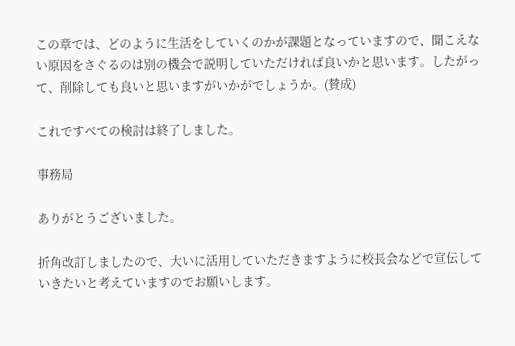この章では、どのように生活をしていくのかが課題となっていますので、聞こえない原因をさぐるのは別の機会で説明していただければ良いかと思います。したがって、削除しても良いと思いますがいかがでしょうか。(賛成)

これですべての検討は終了しました。

事務局

ありがとうございました。

折角改訂しましたので、大いに活用していただきますように校長会などで宣伝していきたいと考えていますのでお願いします。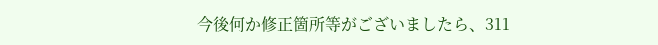今後何か修正箇所等がございましたら、311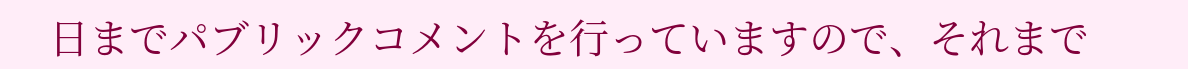日までパブリックコメントを行っていますので、それまで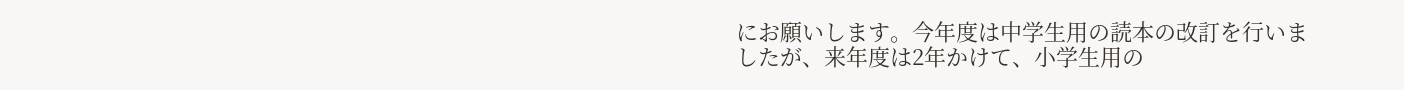にお願いします。今年度は中学生用の読本の改訂を行いましたが、来年度は2年かけて、小学生用の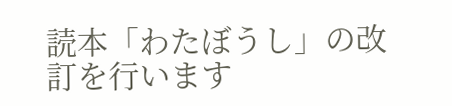読本「わたぼうし」の改訂を行います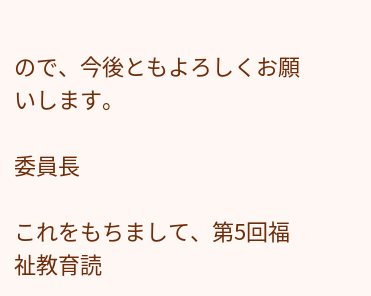ので、今後ともよろしくお願いします。

委員長

これをもちまして、第5回福祉教育読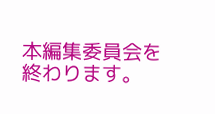本編集委員会を終わります。